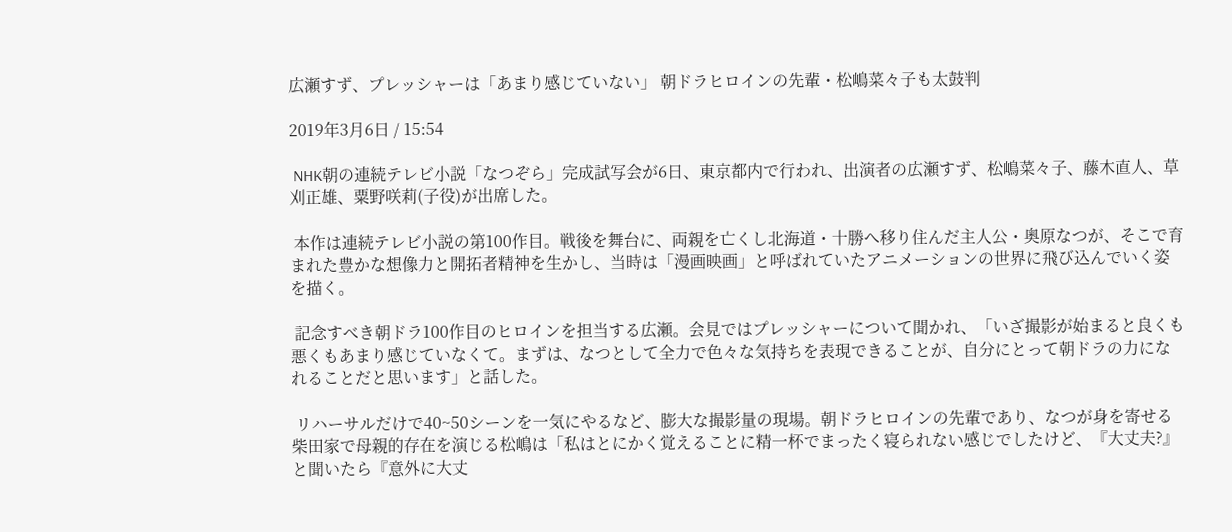広瀬すず、プレッシャーは「あまり感じていない」 朝ドラヒロインの先輩・松嶋菜々子も太鼓判

2019年3月6日 / 15:54

 NHK朝の連続テレビ小説「なつぞら」完成試写会が6日、東京都内で行われ、出演者の広瀬すず、松嶋菜々子、藤木直人、草刈正雄、粟野咲莉(子役)が出席した。

 本作は連続テレビ小説の第100作目。戦後を舞台に、両親を亡くし北海道・十勝へ移り住んだ主人公・奥原なつが、そこで育まれた豊かな想像力と開拓者精神を生かし、当時は「漫画映画」と呼ばれていたアニメーションの世界に飛び込んでいく姿を描く。

 記念すべき朝ドラ100作目のヒロインを担当する広瀬。会見ではプレッシャーについて聞かれ、「いざ撮影が始まると良くも悪くもあまり感じていなくて。まずは、なつとして全力で色々な気持ちを表現できることが、自分にとって朝ドラの力になれることだと思います」と話した。

 リハーサルだけで40~50シーンを一気にやるなど、膨大な撮影量の現場。朝ドラヒロインの先輩であり、なつが身を寄せる柴田家で母親的存在を演じる松嶋は「私はとにかく覚えることに精一杯でまったく寝られない感じでしたけど、『大丈夫?』と聞いたら『意外に大丈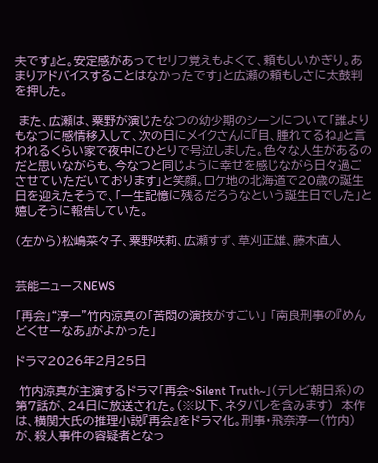夫です』と。安定感があってセリフ覚えもよくて、頼もしいかぎり。あまりアドバイスすることはなかったです」と広瀬の頼もしさに太鼓判を押した。

 また、広瀬は、粟野が演じたなつの幼少期のシーンについて「誰よりもなつに感情移入して、次の日にメイクさんに『目、腫れてるね』と言われるくらい家で夜中にひとりで号泣しました。色々な人生があるのだと思いながらも、今なつと同じように幸せを感じながら日々過ごさせていただいております」と笑顔。ロケ地の北海道で20歳の誕生日を迎えたそうで、「一生記憶に残るだろうなという誕生日でした」と嬉しそうに報告していた。

(左から)松嶋菜々子、粟野咲莉、広瀬すず、草刈正雄、藤木直人


芸能ニュースNEWS

「再会」“淳一”竹内涼真の「苦悶の演技がすごい」 「南良刑事の『めんどくせーなあ』がよかった」

ドラマ2026年2月25日

 竹内涼真が主演するドラマ「再会~Silent Truth~」(テレビ朝日系)の第7話が、24日に放送された。(※以下、ネタバレを含みます)  本作は、横関大氏の推理小説『再会』をドラマ化。刑事・飛奈淳一(竹内)が、殺人事件の容疑者となっ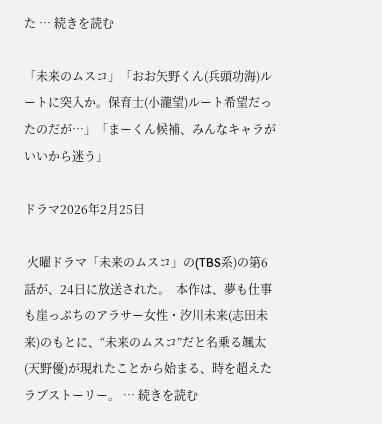た … 続きを読む

「未来のムスコ」「おお矢野くん(兵頭功海)ルートに突入か。保育士(小瀧望)ルート希望だったのだが…」「まーくん候補、みんなキャラがいいから迷う」

ドラマ2026年2月25日

 火曜ドラマ「未来のムスコ」の(TBS系)の第6話が、24日に放送された。  本作は、夢も仕事も崖っぷちのアラサー女性・汐川未来(志田未来)のもとに、“未来のムスコ”だと名乗る颯太(天野優)が現れたことから始まる、時を超えたラブストーリー。 … 続きを読む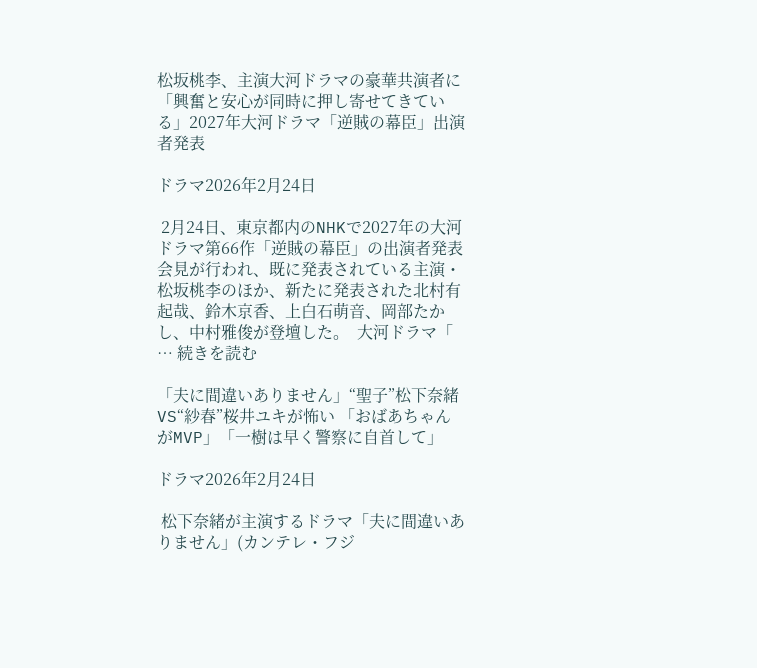松坂桃李、主演大河ドラマの豪華共演者に「興奮と安心が同時に押し寄せてきている」2027年大河ドラマ「逆賊の幕臣」出演者発表

ドラマ2026年2月24日

 2月24日、東京都内のNHKで2027年の大河ドラマ第66作「逆賊の幕臣」の出演者発表会見が行われ、既に発表されている主演・松坂桃李のほか、新たに発表された北村有起哉、鈴木京香、上白石萌音、岡部たかし、中村雅俊が登壇した。  大河ドラマ「 … 続きを読む

「夫に間違いありません」“聖子”松下奈緒VS“紗春”桜井ユキが怖い 「おばあちゃんがMVP」「一樹は早く警察に自首して」

ドラマ2026年2月24日

 松下奈緒が主演するドラマ「夫に間違いありません」(カンテレ・フジ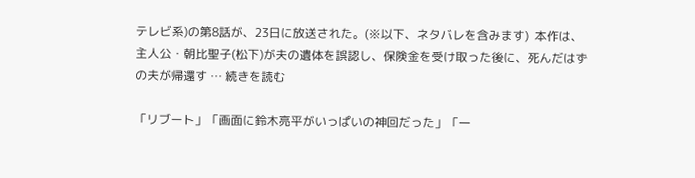テレビ系)の第8話が、23日に放送された。(※以下、ネタバレを含みます)  本作は、主人公・朝比聖子(松下)が夫の遺体を誤認し、保険金を受け取った後に、死んだはずの夫が帰還す … 続きを読む

「リブート」「画面に鈴木亮平がいっぱいの神回だった」「一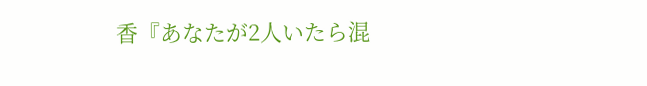香『あなたが2人いたら混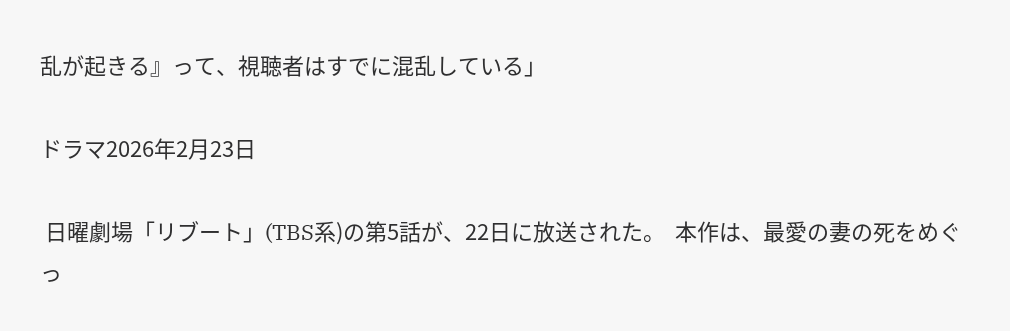乱が起きる』って、視聴者はすでに混乱している」

ドラマ2026年2月23日

 日曜劇場「リブート」(TBS系)の第5話が、22日に放送された。  本作は、最愛の妻の死をめぐっ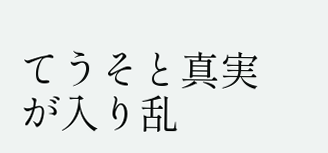てうそと真実が入り乱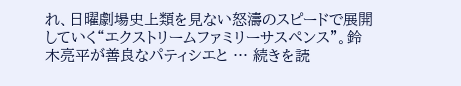れ、日曜劇場史上類を見ない怒濤のスピードで展開していく“エクストリームファミリーサスペンス”。鈴木亮平が善良なパティシエと … 続きを読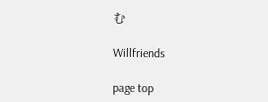む

Willfriends

page top